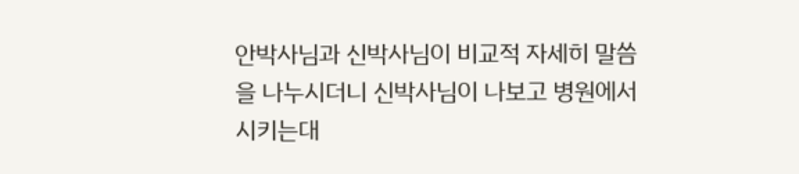안박사님과 신박사님이 비교적 자세히 말씀을 나누시더니 신박사님이 나보고 병원에서 시키는대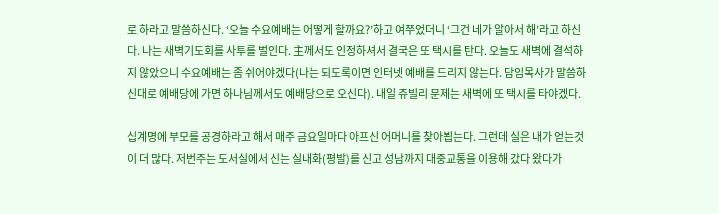로 하라고 말씀하신다. ‘오늘 수요예배는 어떻게 할까요?’하고 여쭈었더니 ‘그건 네가 알아서 해’라고 하신다. 나는 새벽기도회를 사투를 벌인다. 主께서도 인정하셔서 결국은 또 택시를 탄다. 오늘도 새벽에 결석하지 않았으니 수요예배는 좀 쉬어야겠다(나는 되도록이면 인터넷 예배를 드리지 않는다. 담임목사가 말씀하신대로 예배당에 가면 하나님께서도 예배당으로 오신다). 내일 쥬빌리 문제는 새벽에 또 택시를 타야겠다.

십계명에 부모를 공경하라고 해서 매주 금요일마다 아프신 어머니를 찾아뵙는다. 그런데 실은 내가 얻는것이 더 많다. 저번주는 도서실에서 신는 실내화(평발)를 신고 성남까지 대중교통을 이용해 갔다 왔다가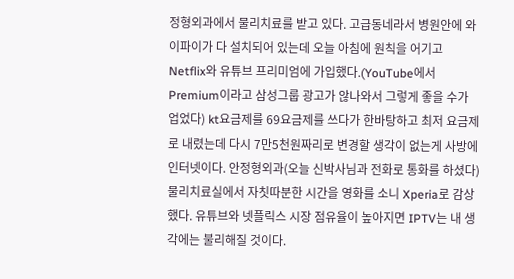정형외과에서 물리치료를 받고 있다. 고급동네라서 병원안에 와이파이가 다 설치되어 있는데 오늘 아침에 원칙을 어기고 Netflix와 유튜브 프리미엄에 가입했다.(YouTube에서 Premium이라고 삼성그룹 광고가 않나와서 그렇게 좋을 수가 업었다) kt요금제를 69요금제를 쓰다가 한바탕하고 최저 요금제로 내렸는데 다시 7만5천원짜리로 변경할 생각이 없는게 사방에 인터넷이다. 안정형외과(오늘 신박사님과 전화로 통화를 하셨다) 물리치료실에서 자칫따분한 시간을 영화를 소니 Xperia로 감상했다. 유튜브와 넷플릭스 시장 점유율이 높아지면 IPTV는 내 생각에는 불리해질 것이다.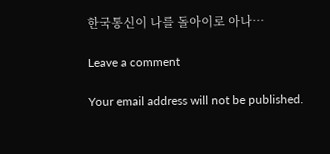한국통신이 나를 돌아이로 아나…

Leave a comment

Your email address will not be published.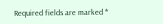Required fields are marked *